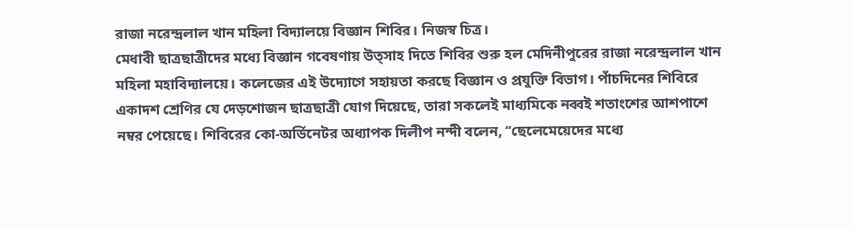রাজা নরেন্দ্রলাল খান মহিলা বিদ্যালয়ে বিজ্ঞান শিবির। নিজস্ব চিত্র।
মেধাবী ছাত্রছাত্রীদের মধ্যে বিজ্ঞান গবেষণায় উত্সাহ দিতে শিবির শুরু হল মেদিনীপুরের রাজা নরেন্দ্রলাল খান মহিলা মহাবিদ্যালয়ে। কলেজের এই উদ্যোগে সহায়তা করছে বিজ্ঞান ও প্রযুক্তি বিভাগ। পাঁচদিনের শিবিরে একাদশ শ্রেণির যে দেড়শোজন ছাত্রছাত্রী যোগ দিয়েছে, তারা সকলেই মাধ্যমিকে নব্বই শতাংশের আশপাশে নম্বর পেয়েছে। শিবিরের কো-অর্ডিনেটর অধ্যাপক দিলীপ নন্দী বলেন, ‘‘ছেলেমেয়েদের মধ্যে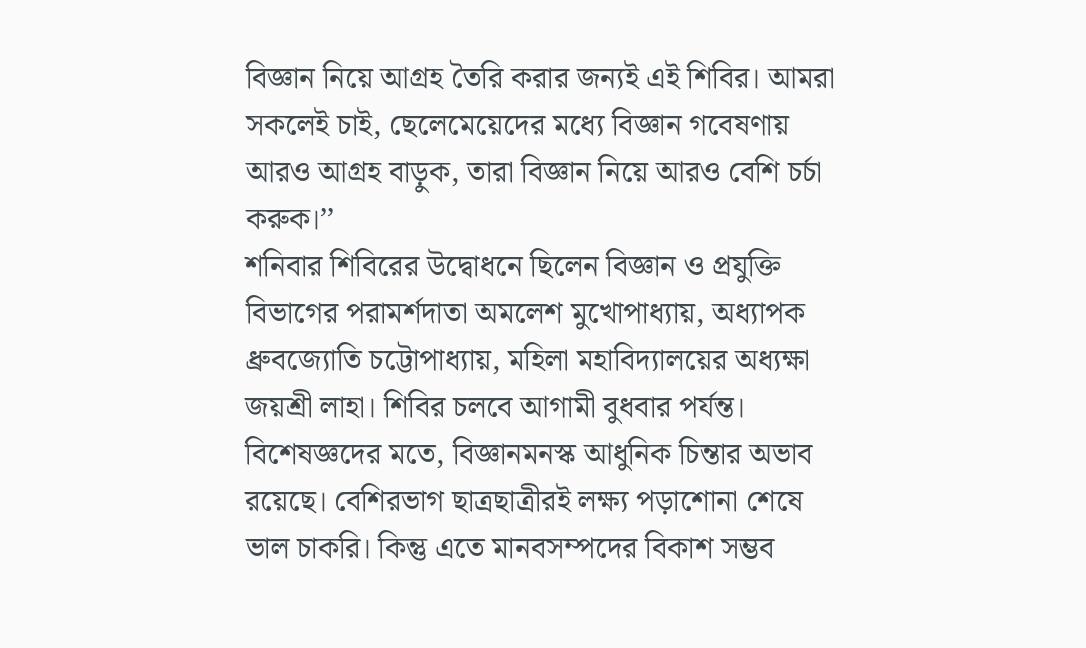বিজ্ঞান নিয়ে আগ্রহ তৈরি করার জন্যই এই শিবির। আমরা সকলেই চাই, ছেলেমেয়েদের মধ্যে বিজ্ঞান গবেষণায় আরও আগ্রহ বাড়ুক, তারা বিজ্ঞান নিয়ে আরও বেশি চর্চা করুক।’’
শনিবার শিবিরের উদ্বোধনে ছিলেন বিজ্ঞান ও প্রযুক্তি বিভাগের পরামর্শদাতা অমলেশ মুখোপাধ্যায়, অধ্যাপক ধ্রুবজ্যোতি চট্টোপাধ্যায়, মহিলা মহাবিদ্যালয়ের অধ্যক্ষা জয়শ্রী লাহা। শিবির চলবে আগামী বুধবার পর্যন্ত। বিশেষজ্ঞদের মতে, বিজ্ঞানমনস্ক আধুনিক চিন্তার অভাব রয়েছে। বেশিরভাগ ছাত্রছাত্রীরই লক্ষ্য পড়াশোনা শেষে ভাল চাকরি। কিন্তু এতে মানবসম্পদের বিকাশ সম্ভব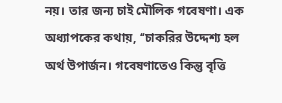নয়। তার জন্য চাই মৌলিক গবেষণা। এক অধ্যাপকের কথায়, ‘‘চাকরির উদ্দেশ্য হল অর্থ উপার্জন। গবেষণাতেও কিন্তু বৃত্তি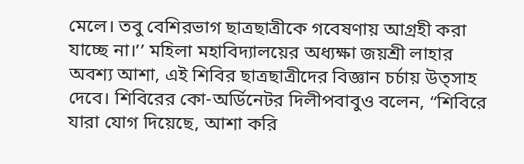মেলে। তবু বেশিরভাগ ছাত্রছাত্রীকে গবেষণায় আগ্রহী করা যাচ্ছে না।’’ মহিলা মহাবিদ্যালয়ের অধ্যক্ষা জয়শ্রী লাহার অবশ্য আশা, এই শিবির ছাত্রছাত্রীদের বিজ্ঞান চর্চায় উত্সাহ দেবে। শিবিরের কো-অর্ডিনেটর দিলীপবাবুও বলেন, “শিবিরে যারা যোগ দিয়েছে, আশা করি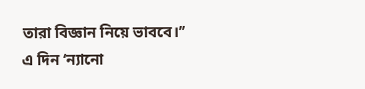তারা বিজ্ঞান নিয়ে ভাববে।’’
এ দিন ‘ন্যানো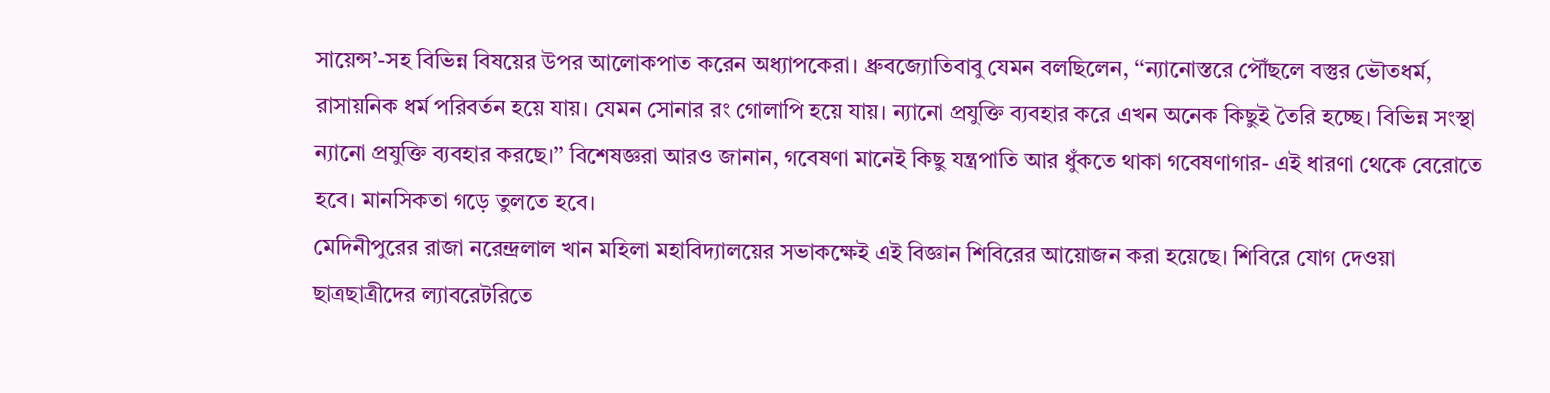সায়েন্স’-সহ বিভিন্ন বিষয়ের উপর আলোকপাত করেন অধ্যাপকেরা। ধ্রুবজ্যোতিবাবু যেমন বলছিলেন, ‘‘ন্যানোস্তরে পৌঁছলে বস্তুর ভৌতধর্ম, রাসায়নিক ধর্ম পরিবর্তন হয়ে যায়। যেমন সোনার রং গোলাপি হয়ে যায়। ন্যানো প্রযুক্তি ব্যবহার করে এখন অনেক কিছুই তৈরি হচ্ছে। বিভিন্ন সংস্থা ন্যানো প্রযুক্তি ব্যবহার করছে।’’ বিশেষজ্ঞরা আরও জানান, গবেষণা মানেই কিছু যন্ত্রপাতি আর ধুঁকতে থাকা গবেষণাগার- এই ধারণা থেকে বেরোতে হবে। মানসিকতা গড়ে তুলতে হবে।
মেদিনীপুরের রাজা নরেন্দ্রলাল খান মহিলা মহাবিদ্যালয়ের সভাকক্ষেই এই বিজ্ঞান শিবিরের আয়োজন করা হয়েছে। শিবিরে যোগ দেওয়া ছাত্রছাত্রীদের ল্যাবরেটরিতে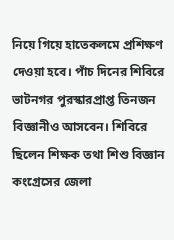নিয়ে গিয়ে হাতেকলমে প্রশিক্ষণ দেওয়া হবে। পাঁচ দিনের শিবিরে ভাটনগর পুরস্কারপ্রাপ্ত তিনজন বিজ্ঞানীও আসবেন। শিবিরে ছিলেন শিক্ষক তথা শিশু বিজ্ঞান কংগ্রেসের জেলা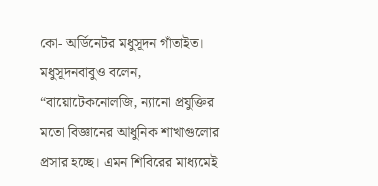কো- অর্ডিনেটর মধুসূদন গাঁতাইত। মধুসূদনবাবুও বলেন, “বায়োটেকনোলজি, ন্যানো প্রযুক্তির মতো বিজ্ঞানের আধুনিক শাখাগুলোর প্রসার হচ্ছে। এমন শিবিরের মাধ্যমেই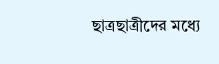ছাত্রছাত্রীদের মধ্যে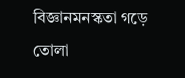বিজ্ঞানমনস্কতা গড়ে তোলা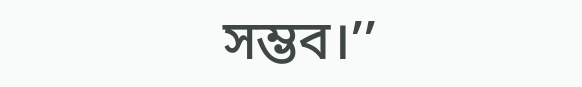সম্ভব।’’